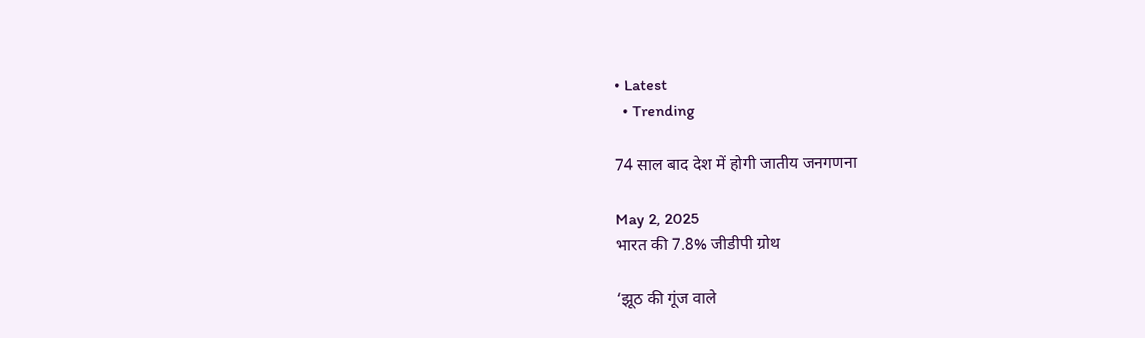• Latest
  • Trending

74 साल बाद देश में होगी जातीय जनगणना

May 2, 2025
भारत की 7.8% जीडीपी ग्रोथ

‘झूठ की गूंज वाले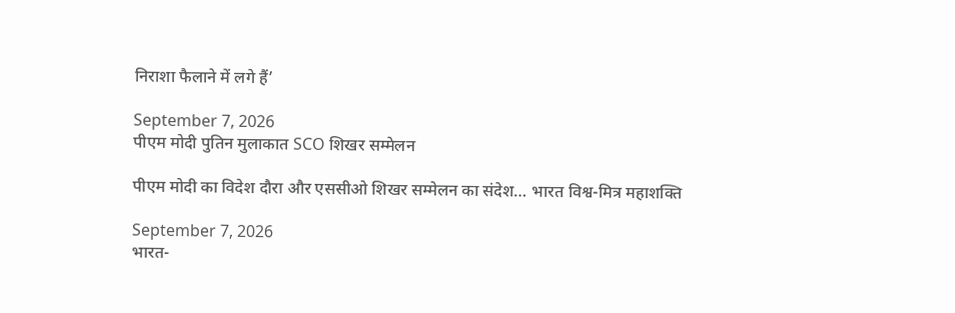निराशा फैलाने में लगे हैं’

September 7, 2026
पीएम मोदी पुतिन मुलाकात SCO शिखर सम्मेलन

पीएम मोदी का विदेश दौरा और एससीओ शिखर सम्मेलन का संदेश… भारत विश्व-मित्र महाशक्ति

September 7, 2026
भारत-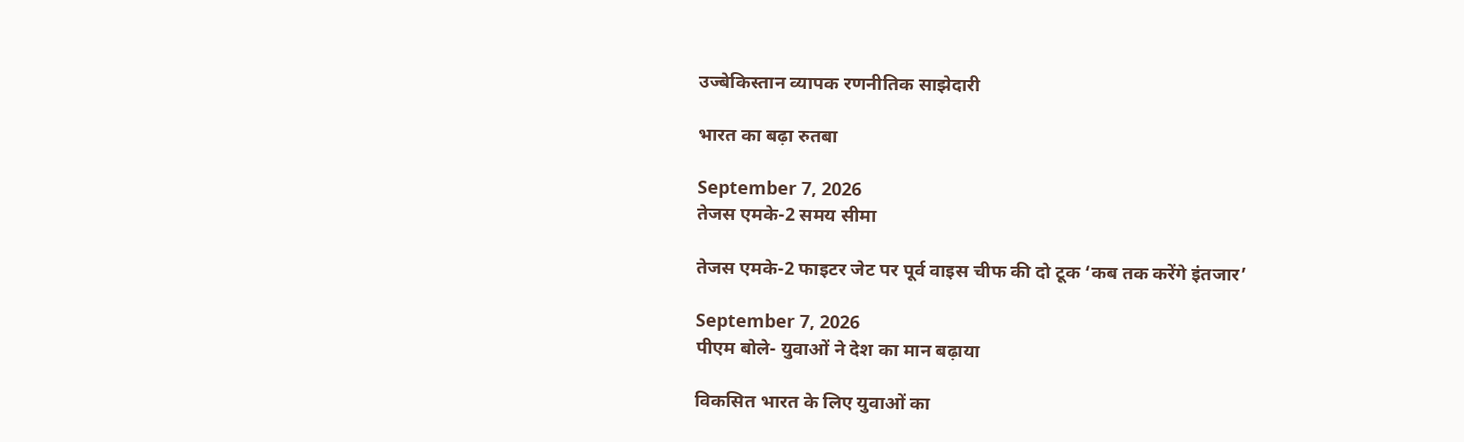उज्बेकिस्तान व्यापक रणनीतिक साझेदारी

भारत का बढ़ा रुतबा

September 7, 2026
तेजस एमके-2 समय सीमा

तेजस एमके-2 फाइटर जेट पर पूर्व वाइस चीफ की दो टूक ‘कब तक करेंगे इंतजार’

September 7, 2026
पीएम बोले- युवाओं ने देश का मान बढ़ाया

विकसित भारत के लिए युवाओं का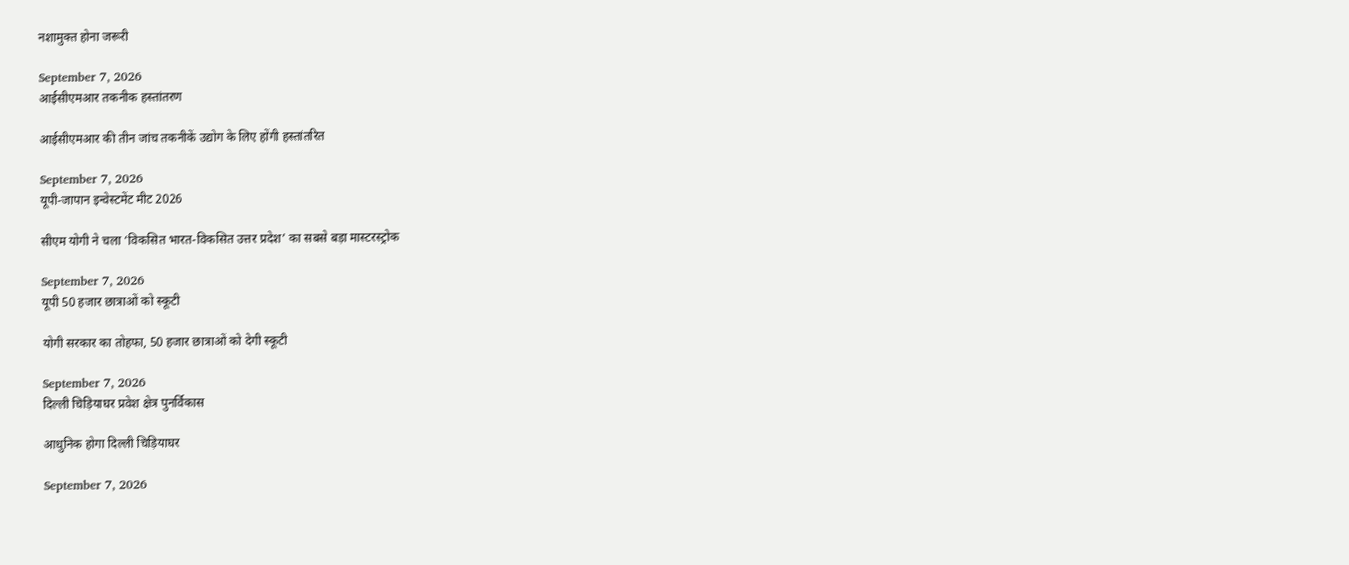नशामुक्त होना जरूरी

September 7, 2026
आईसीएमआर तकनीक हस्तांतरण

आईसीएमआर की तीन जांच तकनीकें उद्योग के लिए होंगी हस्तांतरित

September 7, 2026
यूपी-जापान इन्वेस्टमेंट मीट 2026

सीएम योगी ने चला ‘विकसित भारत-विकसित उत्तर प्रदेश’ का सबसे बड़ा मास्टरस्ट्रोक

September 7, 2026
यूपी 50 हजार छात्राओं को स्कूटी

योगी सरकार का तोहफा, 50 हजार छात्राओं को देगी स्कूटी

September 7, 2026
दिल्ली चिड़ियाघर प्रवेश क्षेत्र पुनर्विकास

आधुनिक होगा दिल्ली चिड़ियाघर

September 7, 2026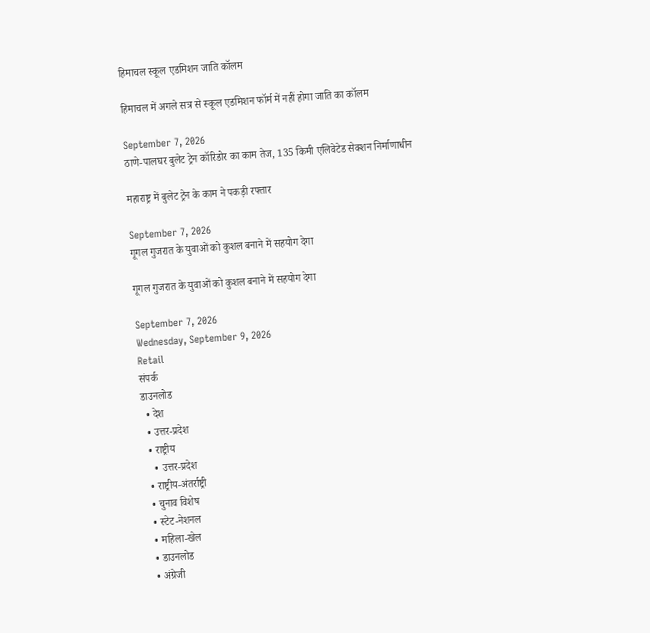हिमाचल स्कूल एडमिशन जाति कॉलम

हिमाचल में अगले सत्र से स्कूल एडमिशन फॉर्म में नहीं होगा जाति का कॉलम

September 7, 2026
ठाणे-पालघर बुलेट ट्रेन कॉरिडोर का काम तेज, 135 किमी एलिवेटेड सेक्शन निर्माणाधीन

महाराष्ट्र में बुलेट ट्रेन के काम ने पकड़ी रफ्तार

September 7, 2026
गूगल गुजरात के युवाओं को कुशल बनाने में सहयोग देगा

गूगल गुजरात के युवाओं को कुशल बनाने में सहयोग देगा

September 7, 2026
Wednesday, September 9, 2026
Retail
संपर्क
डाउनलोड
  • देश
  • उत्तर-प्रदेश
  • राष्ट्रीय
    • उत्तर-प्रदेश
  • राष्ट्रीय-अंतर्राष्ट्री
  • चुनाव विशेष
  • स्टेट-नेशनल
  • महिला-खेल
  • डाउनलोड
  • अंग्रेजी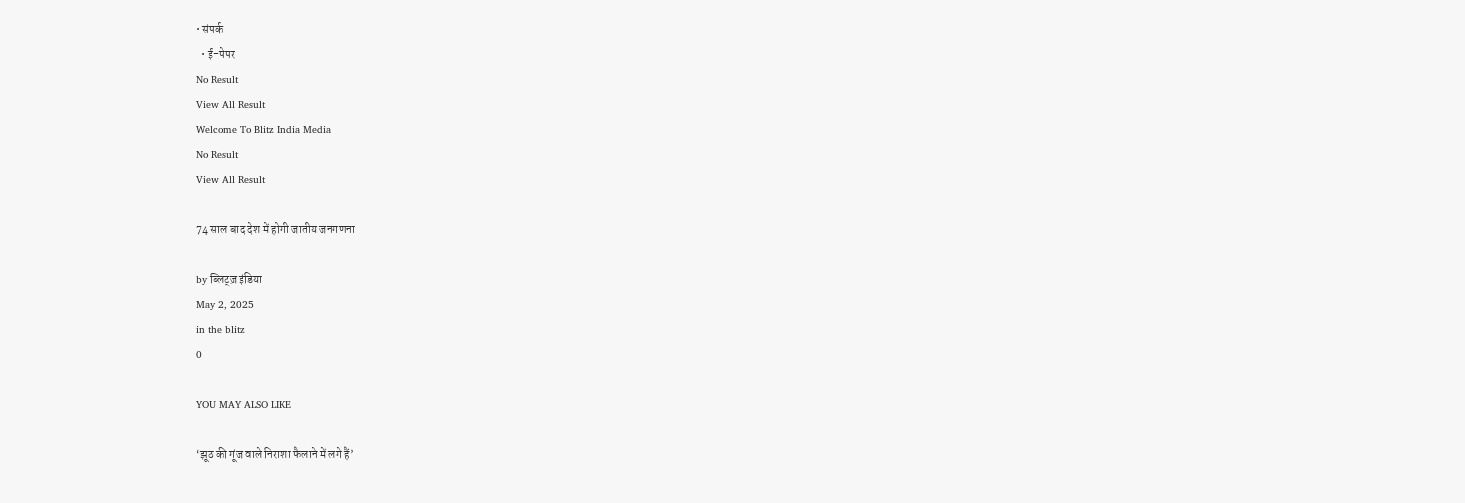• संपर्क
  • ई-पेपर
No Result
View All Result
Welcome To Blitz India Media
No Result
View All Result

74 साल बाद देश में होगी जातीय जनगणना

by ब्लिट्ज़ इंडिया
May 2, 2025
in the blitz
0

YOU MAY ALSO LIKE

‘झूठ की गूंज वाले निराशा फैलाने में लगे हैं’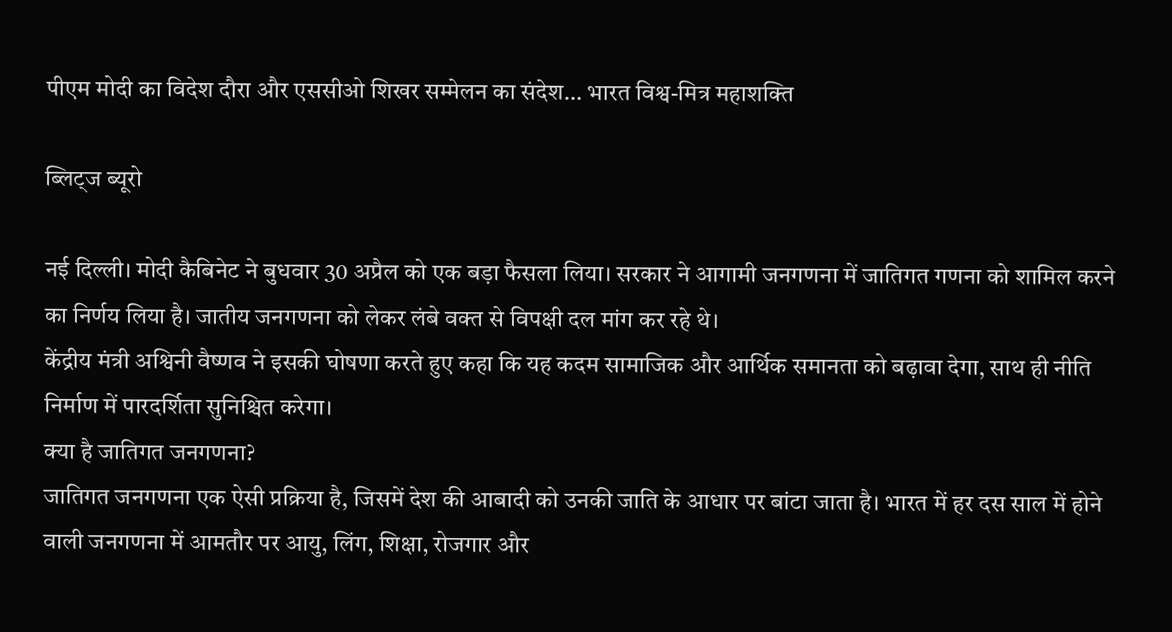पीएम मोदी का विदेश दौरा और एससीओ शिखर सम्मेलन का संदेश… भारत विश्व-मित्र महाशक्ति

ब्लिट्ज ब्यूरो

नई दिल्ली। मोदी कैबिनेट ने बुधवार 30 अप्रैल को एक बड़ा फैसला लिया। सरकार ने आगामी जनगणना में जातिगत गणना को शामिल करने का निर्णय लिया है। जातीय जनगणना को लेकर लंबे वक्त से विपक्षी दल मांग कर रहे थे।
केंद्रीय मंत्री अश्विनी वैष्णव ने इसकी घोषणा करते हुए कहा कि यह कदम सामाजिक और आर्थिक समानता को बढ़ावा देगा, साथ ही नीति निर्माण में पारदर्शिता सुनिश्चित करेगा।
क्या है जातिगत जनगणना?
जातिगत जनगणना एक ऐसी प्रक्रिया है, जिसमें देश की आबादी को उनकी जाति के आधार पर बांटा जाता है। भारत में हर दस साल में होने वाली जनगणना में आमतौर पर आयु, लिंग, शिक्षा, रोजगार और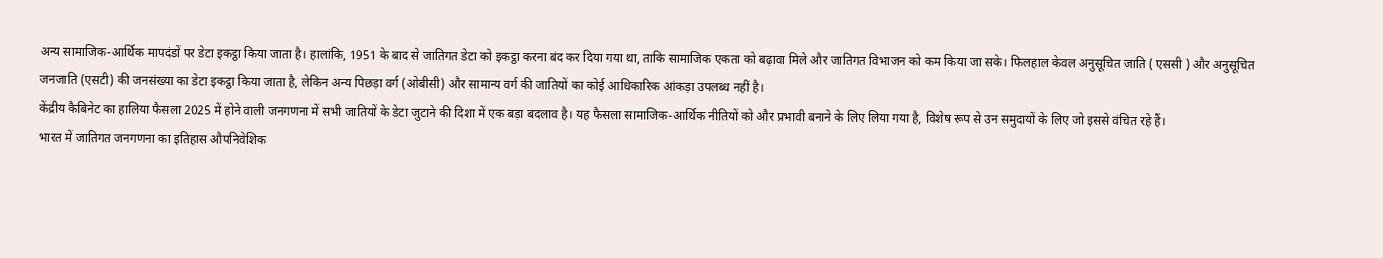अन्य सामाजिक-आर्थिक मापदंडों पर डेटा इकट्ठा किया जाता है। हालांकि, 1951 के बाद से जातिगत डेटा को इकट्ठा करना बंद कर दिया गया था, ताकि सामाजिक एकता को बढ़ावा मिले और जातिगत विभाजन को कम किया जा सके। फिलहाल केवल अनुसूचित जाति ( एससी ) और अनुसूचित जनजाति (एसटी) की जनसंख्या का डेटा इकट्ठा किया जाता है, लेकिन अन्य पिछड़ा वर्ग (ओबीसी) और सामान्य वर्ग की जातियों का कोई आधिकारिक आंकड़ा उपलब्ध नहीं है।
केंद्रीय कैबिनेट का हालिया फैसला 2025 में होने वाली जनगणना में सभी जातियों के डेटा जुटाने की दिशा में एक बड़ा बदलाव है। यह फैसला सामाजिक-आर्थिक नीतियों को और प्रभावी बनाने के लिए लिया गया है, विशेष रूप से उन समुदायों के लिए जो इससे वंचित रहे हैं।
भारत में जातिगत जनगणना का इतिहास औपनिवेशिक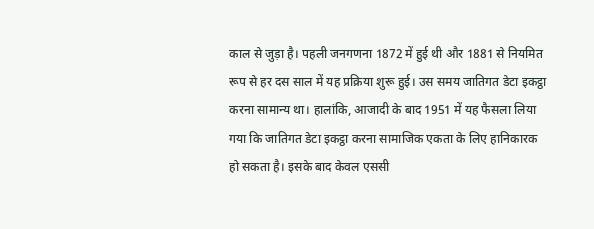काल से जुड़ा है। पहली जनगणना 1872 में हुई थी और 1881 से नियमित रूप से हर दस साल में यह प्रक्रिया शुरू हुई। उस समय जातिगत डेटा इकट्ठा करना सामान्य था। हालांकि, आजादी के बाद 1951 में यह फैसला लिया गया कि जातिगत डेटा इकट्ठा करना सामाजिक एकता के लिए हानिकारक हो सकता है। इसके बाद केवल एससी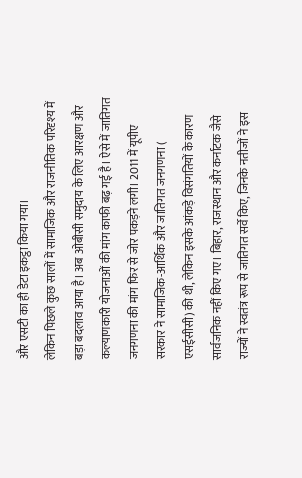और एसटी का ही डेटा इकट्ठा किया गया।
लेकिन पिछले कुछ सालों में सामाजिक और राजनीतिक परिदृश्य में बड़ा बदलाव आया है। अब ओबीसी समुदाय के लिए आरक्षण और कल्याणकारी योजनाओं की मांग काफी बढ़ गई है। ऐसे में जातिगत जनगणना की मांग फिर से जोर पकड़ने लगी। 2011 में यूपीए सरकार ने सामाजिक-आर्थिक और जातिगत जनगणना ( एसईसीसी) की थी, लेकिन इसके आंकड़े विसंगतियों के कारण सार्वजनिक नहीं किए गए। बिहार, राजस्थान और कर्नाटक जैसे राज्यों ने स्वतंत्र रूप से जातिगत सर्वे किए, जिनके नतीजों ने इस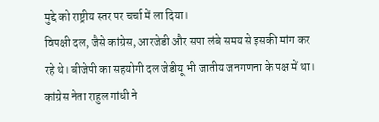मुद्दे को राष्ट्रीय स्तर पर चर्चा में ला दिया।
विपक्षी दल, जैसे कांग्रेस, आरजेडी और सपा लंबे समय से इसकी मांग कर रहे थे। बीजेपी का सहयोगी दल जेडीयू भी जातीय जनगणना के पक्ष में था। कांग्रेस नेता राहुल गांधी ने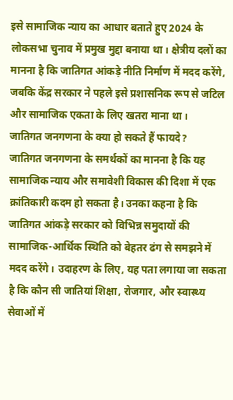इसे सामाजिक न्याय का आधार बताते हुए 2024 के लोकसभा चुनाव में प्रमुख मुद्दा बनाया था। क्षेत्रीय दलों का मानना है कि जातिगत आंकड़े नीति निर्माण में मदद करेंगे, जबकि केंद्र सरकार ने पहले इसे प्रशासनिक रूप से जटिल और सामाजिक एकता के लिए खतरा माना था।
जातिगत जनगणना के क्या हो सकते हैं फायदे?
जातिगत जनगणना के समर्थकों का मानना है कि यह सामाजिक न्याय और समावेशी विकास की दिशा में एक क्रांतिकारी कदम हो सकता है। उनका कहना है कि जातिगत आंकड़े सरकार को विभिन्न समुदायों की सामाजिक-आर्थिक स्थिति को बेहतर ढंग से समझने में मदद करेंगे। उदाहरण के लिए, यह पता लगाया जा सकता है कि कौन सी जातियां शिक्षा, रोजगार, और स्वास्थ्य सेवाओं में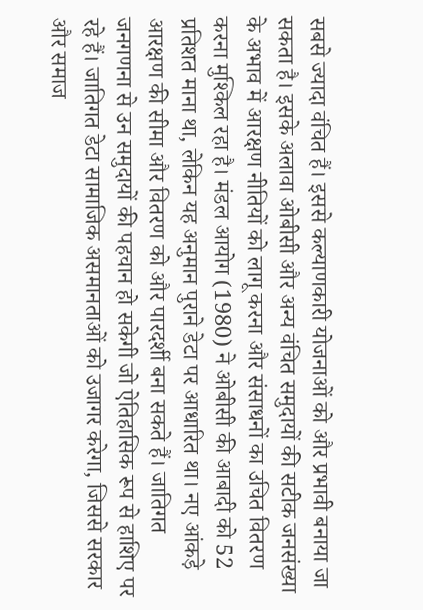सबसे ज्यादा वंचित हैं। इससे कल्याणकारी योजनाओं को और प्रभावी बनाया जा सकता है। इसके अलावा ओबीसी और अन्य वंचित समुदायों की सटीक जनसंख्या के अभाव में आरक्षण नीतियों को लागू करना और संसाधनों का उचित वितरण करना मुश्किल रहा है। मंडल आयोग (1980) ने ओबीसी की आबादी को 52 प्रतिशत माना था, लेकिन यह अनुमान पुराने डेटा पर आधारित था। नए आंकड़े आरक्षण की सीमा और वितरण को और पारदर्शी बना सकते हैं। जातिगत जनगणना से उन समुदायों की पहचान हो सकेगी जो ऐतिहासिक रूप से हाशिए पर रहे हैं। जातिगत डेटा सामाजिक असमानताओं को उजागर करेगा, जिससे सरकार और समाज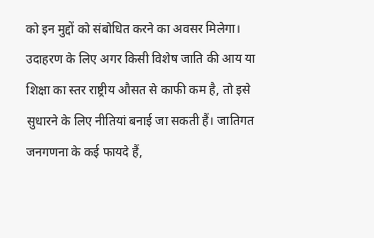को इन मुद्दों को संबोधित करने का अवसर मिलेगा। उदाहरण के लिए अगर किसी विशेष जाति की आय या शिक्षा का स्तर राष्ट्रीय औसत से काफी कम है, तो इसे सुधारने के लिए नीतियां बनाई जा सकती हैं। जातिगत जनगणना के कई फायदे हैं,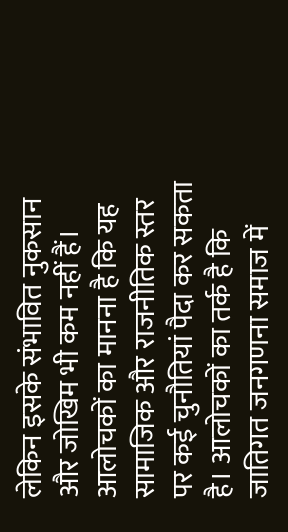लेकिन इसके संभावित नुकसान और जोखिम भी कम नहीं हैं। आलोचकों का मानना है कि यह सामाजिक और राजनीतिक स्तर पर कई चुनौतियां पैदा कर सकता है। आलोचकों का तर्क है कि जातिगत जनगणना समाज में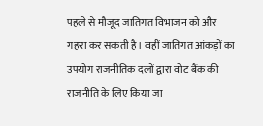पहले से मौजूद जातिगत विभाजन को और गहरा कर सकती है। वहीं जातिगत आंकड़ों का उपयोग राजनीतिक दलों द्वारा वोट बैंक की राजनीति के लिए किया जा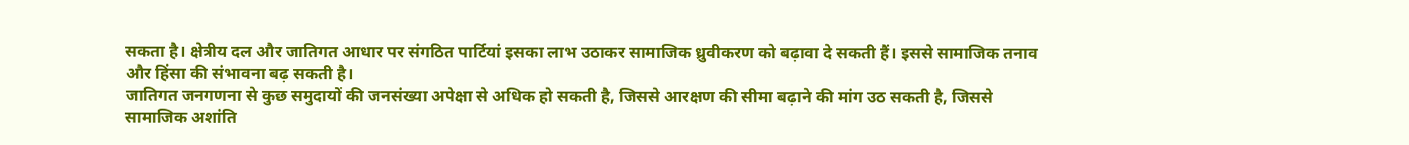सकता है। क्षेत्रीय दल और जातिगत आधार पर संगठित पार्टियां इसका लाभ उठाकर सामाजिक ध्रुवीकरण को बढ़ावा दे सकती हैं। इससे सामाजिक तनाव और हिंसा की संभावना बढ़ सकती है।
जातिगत जनगणना से कुछ समुदायों की जनसंख्या अपेक्षा से अधिक हो सकती है, जिससे आरक्षण की सीमा बढ़ाने की मांग उठ सकती है, जिससे सामाजिक अशांति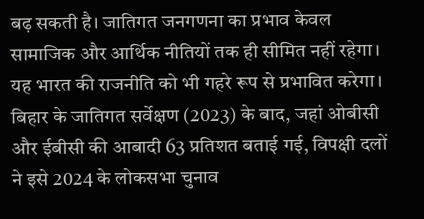बढ़ सकती है। जातिगत जनगणना का प्रभाव केवल सामाजिक और आर्थिक नीतियों तक ही सीमित नहीं रहेगा।
यह भारत की राजनीति को भी गहरे रूप से प्रभावित करेगा। बिहार के जातिगत सर्वेक्षण (2023) के बाद, जहां ओबीसी और ईबीसी की आबादी 63 प्रतिशत बताई गई, विपक्षी दलों ने इसे 2024 के लोकसभा चुनाव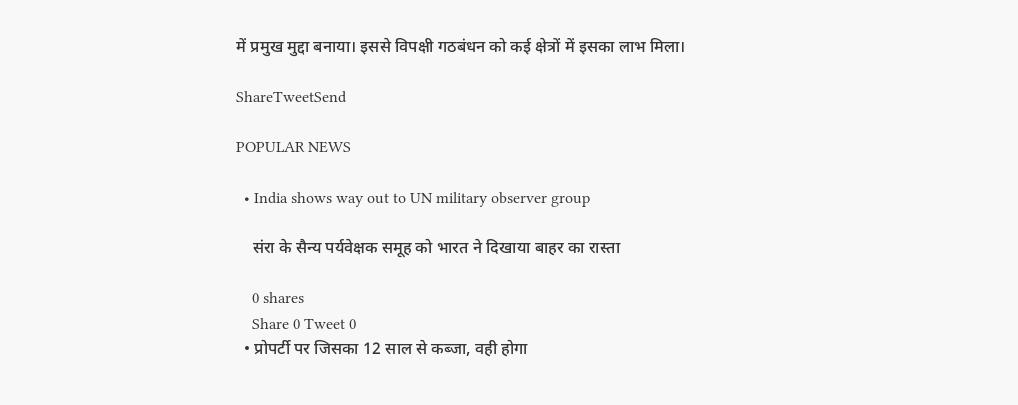में प्रमुख मुद्दा बनाया। इससे विपक्षी गठबंधन को कई क्षेत्रों में इसका लाभ मिला।

ShareTweetSend

POPULAR NEWS

  • India shows way out to UN military observer group

    संरा के सैन्य पर्यवेक्षक समूह को भारत ने दिखाया बाहर का रास्ता

    0 shares
    Share 0 Tweet 0
  • प्रोपर्टी पर जिसका 12 साल से कब्जा, वही होगा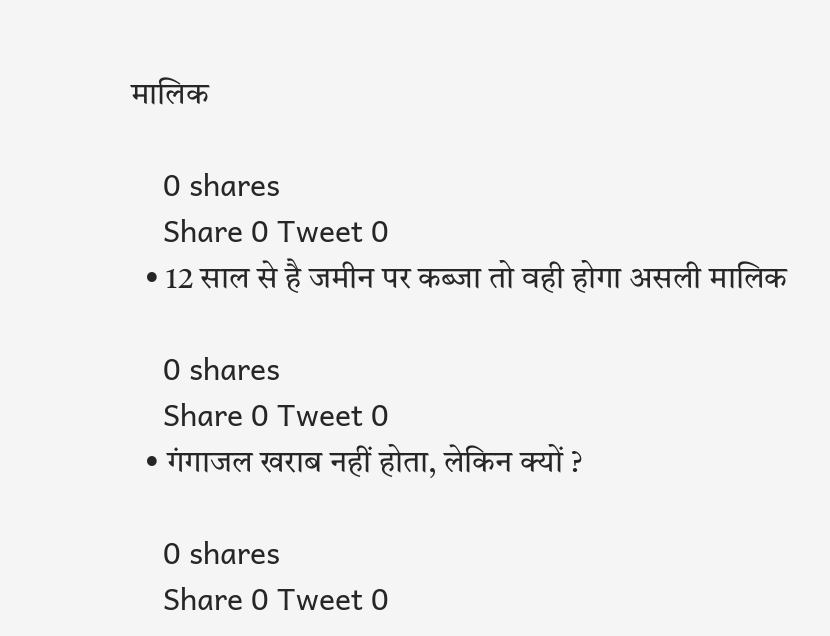मालिक

    0 shares
    Share 0 Tweet 0
  • 12 साल से है जमीन पर कब्जा तो वही होगा असली मालिक

    0 shares
    Share 0 Tweet 0
  • गंगाजल खराब नहीं होता, लेकिन क्यों ?

    0 shares
    Share 0 Tweet 0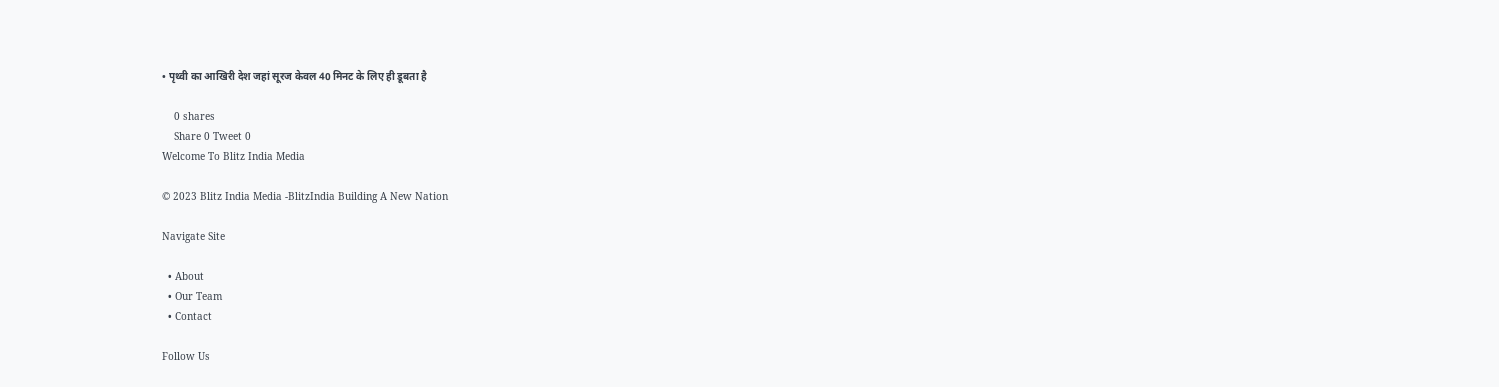• पृथ्वी का आखिरी देश जहां सूरज केवल 40 मिनट के लिए ही डूबता है

    0 shares
    Share 0 Tweet 0
Welcome To Blitz India Media

© 2023 Blitz India Media -BlitzIndia Building A New Nation

Navigate Site

  • About
  • Our Team
  • Contact

Follow Us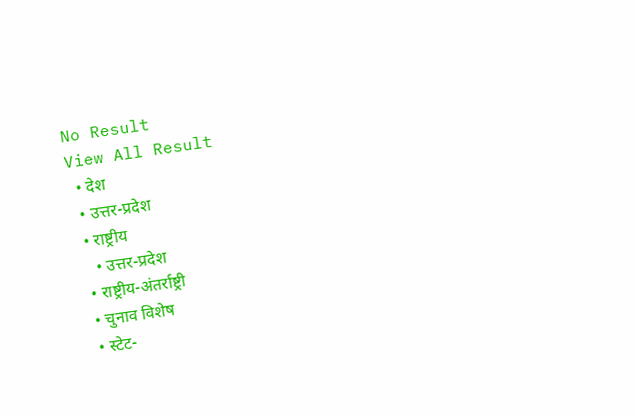No Result
View All Result
  • देश
  • उत्तर-प्रदेश
  • राष्ट्रीय
    • उत्तर-प्रदेश
  • राष्ट्रीय-अंतर्राष्ट्री
  • चुनाव विशेष
  • स्टेट-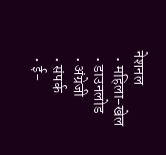नेशनल
  • महिला-खेल
  • डाउनलोड
  • अंग्रेजी
  • संपर्क
  • ई-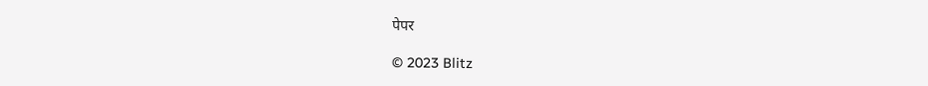पेपर

© 2023 Blitz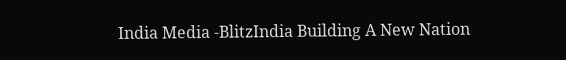India Media -BlitzIndia Building A New Nation